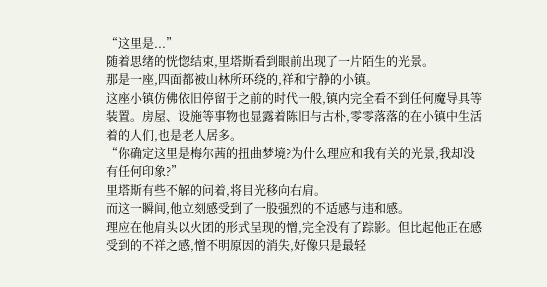“这里是...”
随着思绪的恍惚结束,里塔斯看到眼前出现了一片陌生的光景。
那是一座,四面都被山林所环绕的,祥和宁静的小镇。
这座小镇仿佛依旧停留于之前的时代一般,镇内完全看不到任何魔导具等装置。房屋、设施等事物也显露着陈旧与古朴,零零落落的在小镇中生活着的人们,也是老人居多。
“你确定这里是梅尔茜的扭曲梦境?为什么理应和我有关的光景,我却没有任何印象?”
里塔斯有些不解的问着,将目光移向右肩。
而这一瞬间,他立刻感受到了一股强烈的不适感与违和感。
理应在他肩头以火团的形式呈现的憎,完全没有了踪影。但比起他正在感受到的不祥之感,憎不明原因的消失,好像只是最轻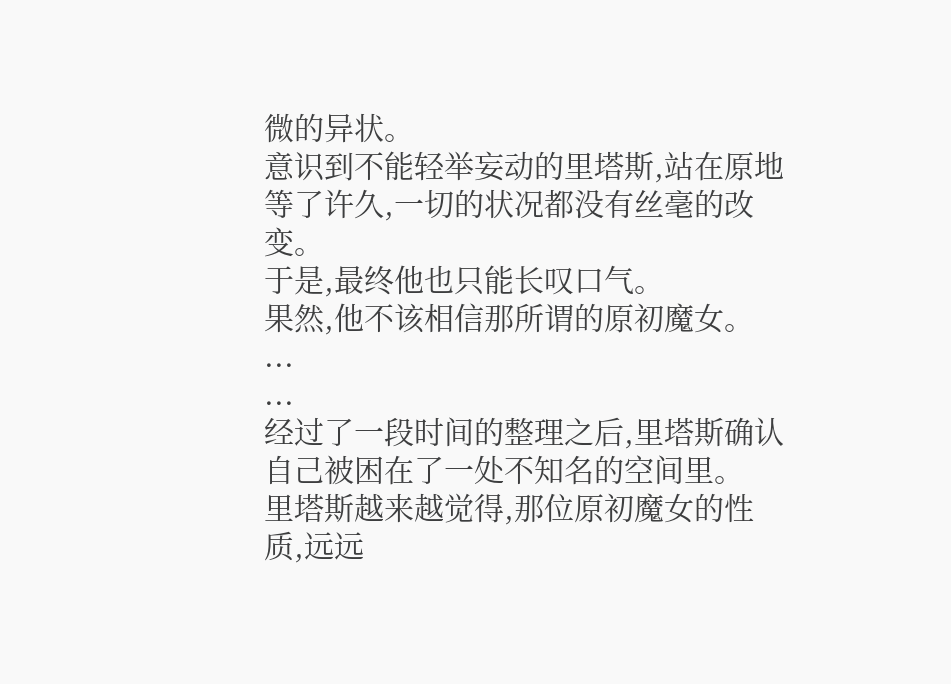微的异状。
意识到不能轻举妄动的里塔斯,站在原地等了许久,一切的状况都没有丝毫的改变。
于是,最终他也只能长叹口气。
果然,他不该相信那所谓的原初魔女。
...
...
经过了一段时间的整理之后,里塔斯确认自己被困在了一处不知名的空间里。
里塔斯越来越觉得,那位原初魔女的性质,远远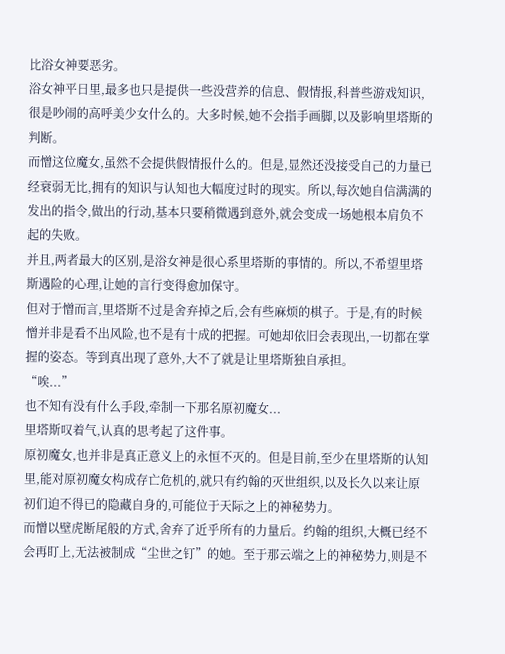比浴女神要恶劣。
浴女神平日里,最多也只是提供一些没营养的信息、假情报,科普些游戏知识,很是吵闹的高呼美少女什么的。大多时候,她不会指手画脚,以及影响里塔斯的判断。
而憎这位魔女,虽然不会提供假情报什么的。但是,显然还没接受自己的力量已经衰弱无比,拥有的知识与认知也大幅度过时的现实。所以,每次她自信满满的发出的指令,做出的行动,基本只要稍微遇到意外,就会变成一场她根本肩负不起的失败。
并且,两者最大的区别,是浴女神是很心系里塔斯的事情的。所以,不希望里塔斯遇险的心理,让她的言行变得愈加保守。
但对于憎而言,里塔斯不过是舍弃掉之后,会有些麻烦的棋子。于是,有的时候憎并非是看不出风险,也不是有十成的把握。可她却依旧会表现出,一切都在掌握的姿态。等到真出现了意外,大不了就是让里塔斯独自承担。
“唉...”
也不知有没有什么手段,牵制一下那名原初魔女...
里塔斯叹着气,认真的思考起了这件事。
原初魔女,也并非是真正意义上的永恒不灭的。但是目前,至少在里塔斯的认知里,能对原初魔女构成存亡危机的,就只有约翰的灭世组织,以及长久以来让原初们迫不得已的隐藏自身的,可能位于天际之上的神秘势力。
而憎以壁虎断尾般的方式,舍弃了近乎所有的力量后。约翰的组织,大概已经不会再盯上,无法被制成“尘世之钉”的她。至于那云端之上的神秘势力,则是不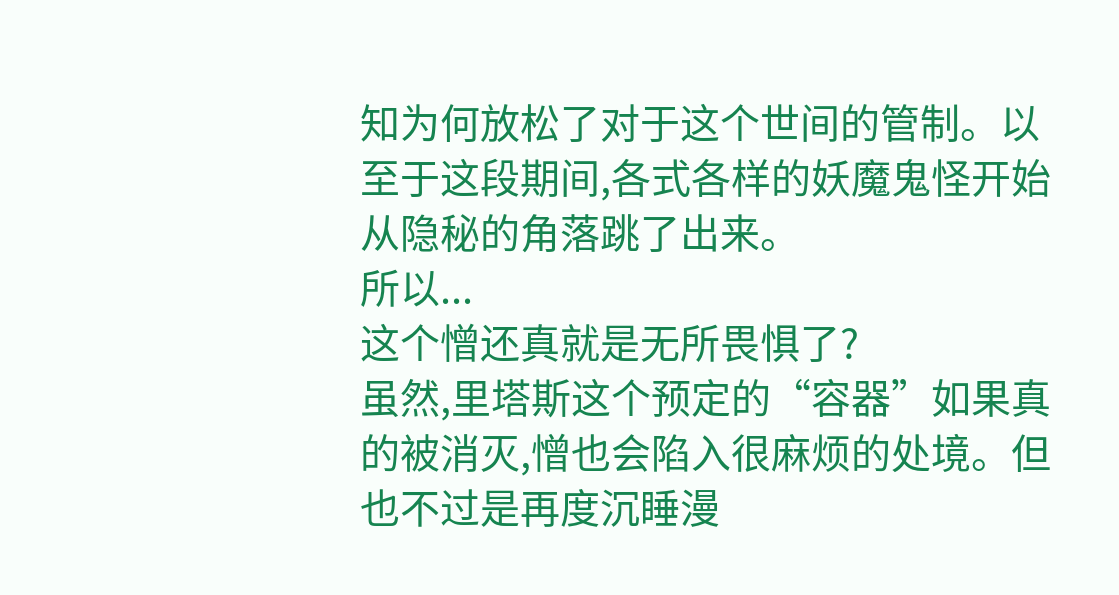知为何放松了对于这个世间的管制。以至于这段期间,各式各样的妖魔鬼怪开始从隐秘的角落跳了出来。
所以...
这个憎还真就是无所畏惧了?
虽然,里塔斯这个预定的“容器”如果真的被消灭,憎也会陷入很麻烦的处境。但也不过是再度沉睡漫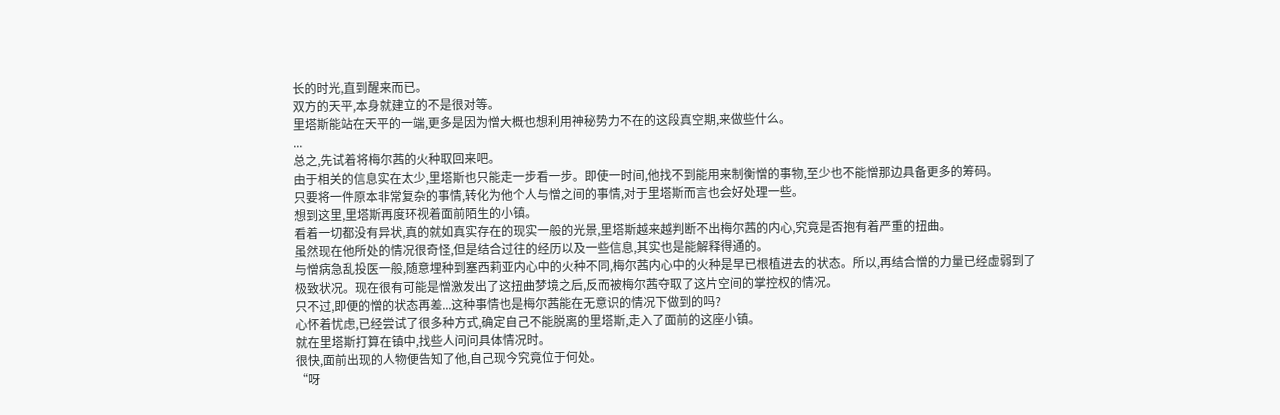长的时光,直到醒来而已。
双方的天平,本身就建立的不是很对等。
里塔斯能站在天平的一端,更多是因为憎大概也想利用神秘势力不在的这段真空期,来做些什么。
...
总之,先试着将梅尔茜的火种取回来吧。
由于相关的信息实在太少,里塔斯也只能走一步看一步。即使一时间,他找不到能用来制衡憎的事物,至少也不能憎那边具备更多的筹码。
只要将一件原本非常复杂的事情,转化为他个人与憎之间的事情,对于里塔斯而言也会好处理一些。
想到这里,里塔斯再度环视着面前陌生的小镇。
看着一切都没有异状,真的就如真实存在的现实一般的光景,里塔斯越来越判断不出梅尔茜的内心,究竟是否抱有着严重的扭曲。
虽然现在他所处的情况很奇怪,但是结合过往的经历以及一些信息,其实也是能解释得通的。
与憎病急乱投医一般,随意埋种到塞西莉亚内心中的火种不同,梅尔茜内心中的火种是早已根植进去的状态。所以,再结合憎的力量已经虚弱到了极致状况。现在很有可能是憎激发出了这扭曲梦境之后,反而被梅尔茜夺取了这片空间的掌控权的情况。
只不过,即便的憎的状态再差...这种事情也是梅尔茜能在无意识的情况下做到的吗?
心怀着忧虑,已经尝试了很多种方式,确定自己不能脱离的里塔斯,走入了面前的这座小镇。
就在里塔斯打算在镇中,找些人问问具体情况时。
很快,面前出现的人物便告知了他,自己现今究竟位于何处。
“呀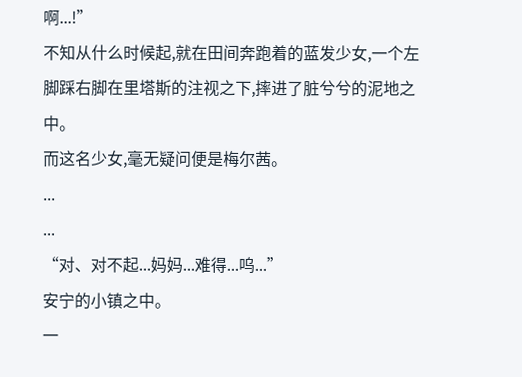啊...!”
不知从什么时候起,就在田间奔跑着的蓝发少女,一个左脚踩右脚在里塔斯的注视之下,摔进了脏兮兮的泥地之中。
而这名少女,毫无疑问便是梅尔茜。
...
...
“对、对不起...妈妈...难得...呜...”
安宁的小镇之中。
一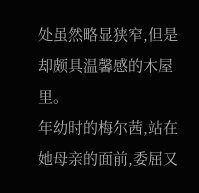处虽然略显狭窄,但是却颇具温馨感的木屋里。
年幼时的梅尔茜,站在她母亲的面前,委屈又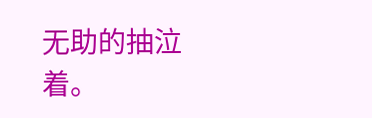无助的抽泣着。